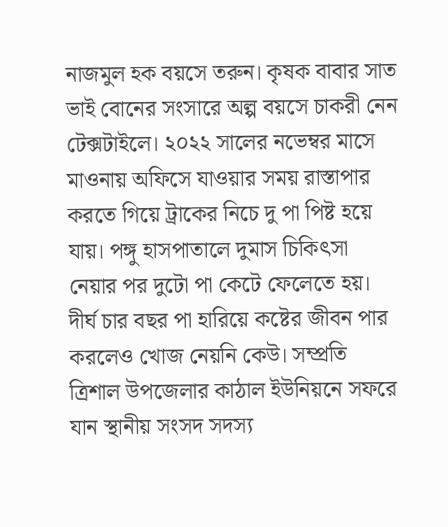নাজমুল হক বয়সে তরুন। কৃষক বাবার সাত ভাই বোনের সংসারে অল্প বয়সে চাকরী নেন টেক্সটাইলে। ২০২২ সালের নভেম্বর মাসে মাওনায় অফিসে যাওয়ার সময় রাস্তাপার করতে গিয়ে ট্রাকের নিচে দু পা পিষ্ট হয়ে যায়। পঙ্গু হাসপাতালে দুমাস চিকিৎসা নেয়ার পর দুটো পা কেটে ফেলেতে হয়। দীর্ঘ চার বছর পা হারিয়ে কষ্টের জীবন পার করলেও খোজ নেয়নি কেউ। সম্প্রতি ত্রিশাল উপজেলার কাঠাল ইউনিয়নে সফরে যান স্থানীয় সংসদ সদস্য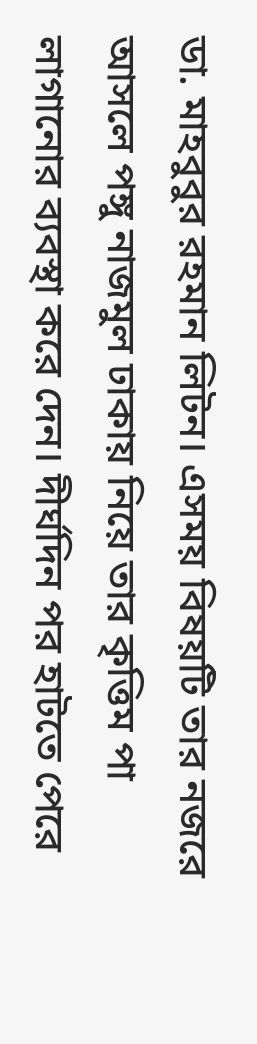ডা. মাহবুবুর রহমান লিটন। এসময় বিষয়টি তার নজরে আসলে পঙ্গু নাজমুল ঢাকায় নিয়ে তার কৃত্তিম পা লাগানোর ব্যবস্থা করে দেন। দীর্ঘদিন পর হাটতে পেরে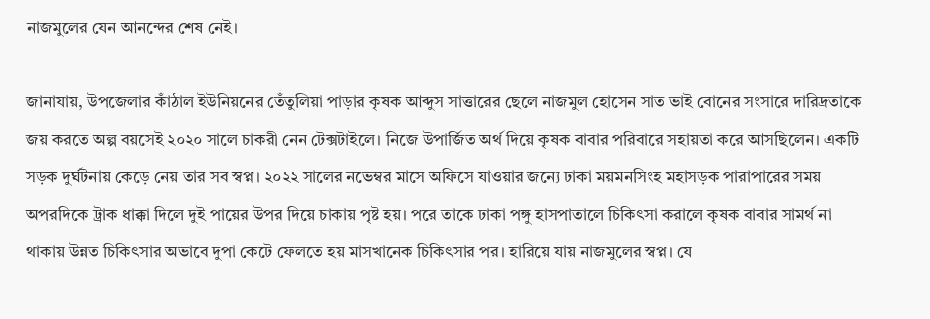নাজমুলের যেন আনন্দের শেষ নেই।

জানাযায়, উপজেলার কাঁঠাল ইউনিয়নের তেঁতুলিয়া পাড়ার কৃষক আব্দুস সাত্তারের ছেলে নাজমুল হোসেন সাত ভাই বোনের সংসারে দারিদ্রতাকে জয় করতে অল্প বয়সেই ২০২০ সালে চাকরী নেন টেক্সটাইলে। নিজে উপার্জিত অর্থ দিয়ে কৃষক বাবার পরিবারে সহায়তা করে আসছিলেন। একটি সড়ক দুর্ঘটনায় কেড়ে নেয় তার সব স্বপ্ন। ২০২২ সালের নভেম্বর মাসে অফিসে যাওয়ার জন্যে ঢাকা ময়মনসিংহ মহাসড়ক পারাপারের সময় অপরদিকে ট্রাক ধাক্কা দিলে দুই পায়ের উপর দিয়ে চাকায় পৃষ্ট হয়। পরে তাকে ঢাকা পঙ্গু হাসপাতালে চিকিৎসা করালে কৃষক বাবার সামর্থ না থাকায় উন্নত চিকিৎসার অভাবে দুপা কেটে ফেলতে হয় মাসখানেক চিকিৎসার পর। হারিয়ে যায় নাজমুলের স্বপ্ন। যে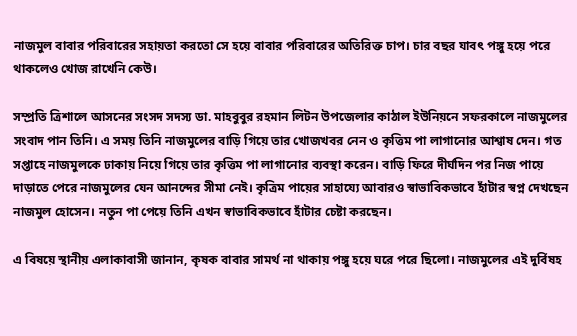নাজমুল বাবার পরিবারের সহায়তা করতো সে হয়ে বাবার পরিবারের অতিরিক্ত চাপ। চার বছর যাবৎ পঙ্গু হয়ে পরে থাকলেও খোজ রাখেনি কেউ।

সম্প্রতি ত্রিশালে আসনের সংসদ সদস্য ডা. মাহবুবুর রহমান লিটন উপজেলার কাঠাল ইউনিয়নে সফরকালে নাজমুলের সংবাদ পান তিনি। এ সময় তিনি নাজমুলের বাড়ি গিয়ে তার খোজখবর নেন ও কৃত্তিম পা লাগানোর আশ্বাষ দেন। গত সপ্তাহে নাজমুলকে ঢাকায় নিয়ে গিয়ে তার কৃত্তিম পা লাগানোর ব্যবস্থা করেন। বাড়ি ফিরে দীর্ঘদিন পর নিজ পায়ে দাড়াতে পেরে নাজমুলের যেন আনন্দের সীমা নেই। কৃত্রিম পায়ের সাহায্যে আবারও স্বাভাবিকভাবে হাঁটার স্বপ্ন দেখছেন নাজমুল হোসেন। নতুন পা পেয়ে তিনি এখন স্বাভাবিকভাবে হাঁটার চেষ্টা করছেন।

এ বিষয়ে স্থানীয় এলাকাবাসী জানান, কৃষক বাবার সামর্থ না থাকায় পঙ্গু হয়ে ঘরে পরে ছিলো। নাজমুলের এই দুর্বিষহ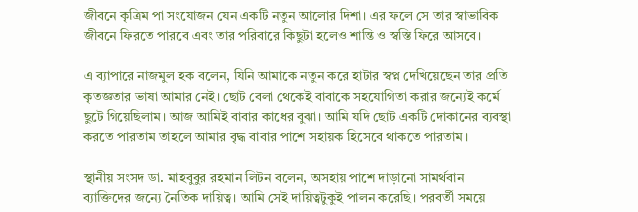জীবনে কৃত্রিম পা সংযোজন যেন একটি নতুন আলোর দিশা। এর ফলে সে তার স্বাভাবিক জীবনে ফিরতে পারবে এবং তার পরিবারে কিছুটা হলেও শান্তি ও স্বস্তি ফিরে আসবে।

এ ব্যাপারে নাজমুল হক বলেন, যিনি আমাকে নতুন করে হাটার স্বপ্ন দেখিয়েছেন তার প্রতি কৃতজ্ঞতার ভাষা আমার নেই। ছোট বেলা থেকেই বাবাকে সহযোগিতা করার জন্যেই কর্মে ছুটে গিয়েছিলাম। আজ আমিই বাবার কাধের বুঝা। আমি যদি ছোট একটি দোকানের ব্যবস্থা করতে পারতাম তাহলে আমার বৃদ্ধ বাবার পাশে সহায়ক হিসেবে থাকতে পারতাম।

স্থানীয় সংসদ ডা. মাহবুবুর রহমান লিটন বলেন, অসহায় পাশে দাড়ানো সামর্থবান ব্যাক্তিদের জন্যে নৈতিক দায়িত্ব। আমি সেই দায়িত্বটুকুই পালন করেছি। পরবর্তী সময়ে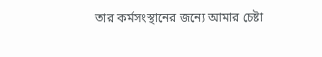তার কর্মসংস্থানের জন্যে আমার চেষ্টা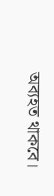অব্যহত থাকবে।